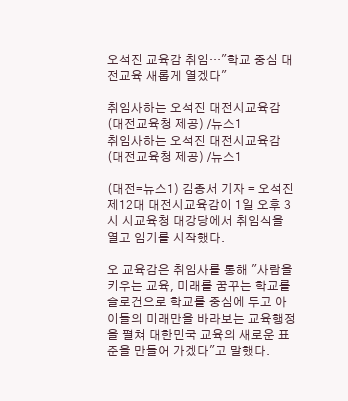오석진 교육감 취임…"학교 중심 대전교육 새롭게 열겠다"

취임사하는 오석진 대전시교육감(대전교육청 제공) /뉴스1
취임사하는 오석진 대전시교육감(대전교육청 제공) /뉴스1

(대전=뉴스1) 김종서 기자 = 오석진 제12대 대전시교육감이 1일 오후 3시 시교육청 대강당에서 취임식을 열고 임기를 시작했다.

오 교육감은 취임사를 통해 "사람을 키우는 교육, 미래를 꿈꾸는 학교를 슬로건으로 학교를 중심에 두고 아이들의 미래만을 바라보는 교육행정을 펼쳐 대한민국 교육의 새로운 표준을 만들어 가겠다"고 말했다.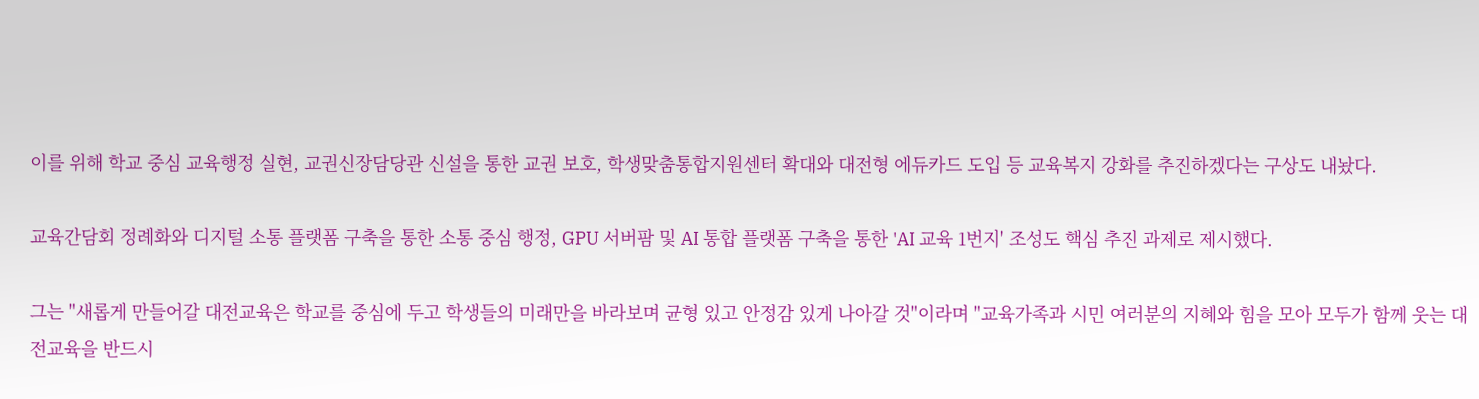이를 위해 학교 중심 교육행정 실현, 교권신장담당관 신설을 통한 교권 보호, 학생맞춤통합지원센터 확대와 대전형 에듀카드 도입 등 교육복지 강화를 추진하겠다는 구상도 내놨다.

교육간담회 정례화와 디지털 소통 플랫폼 구축을 통한 소통 중심 행정, GPU 서버팜 및 AI 통합 플랫폼 구축을 통한 'AI 교육 1번지' 조성도 핵심 추진 과제로 제시했다.

그는 "새롭게 만들어갈 대전교육은 학교를 중심에 두고 학생들의 미래만을 바라보며 균형 있고 안정감 있게 나아갈 것"이라며 "교육가족과 시민 여러분의 지혜와 힘을 모아 모두가 함께 웃는 대전교육을 반드시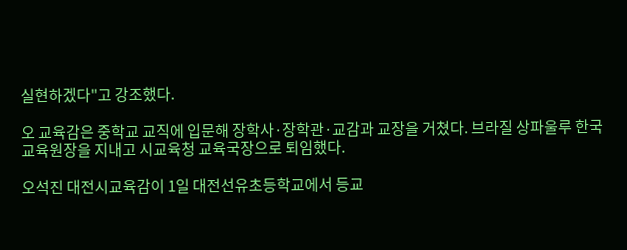실현하겠다"고 강조했다.

오 교육감은 중학교 교직에 입문해 장학사·장학관·교감과 교장을 거쳤다. 브라질 상파울루 한국교육원장을 지내고 시교육청 교육국장으로 퇴임했다.

오석진 대전시교육감이 1일 대전선유초등학교에서 등교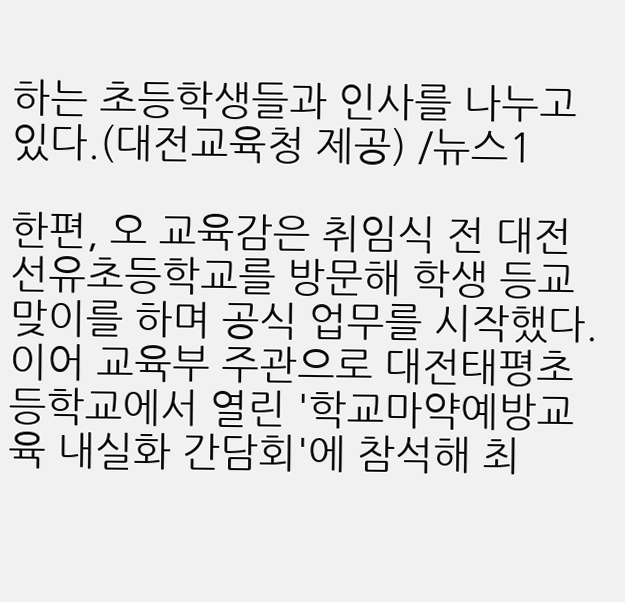하는 초등학생들과 인사를 나누고 있다.(대전교육청 제공) /뉴스1

한편, 오 교육감은 취임식 전 대전선유초등학교를 방문해 학생 등교맞이를 하며 공식 업무를 시작했다. 이어 교육부 주관으로 대전태평초등학교에서 열린 '학교마약예방교육 내실화 간담회'에 참석해 최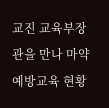교진 교육부장관을 만나 마약예방교육 현황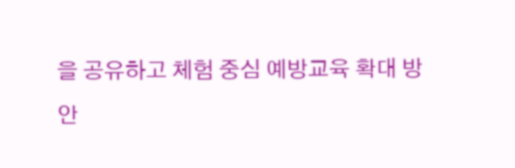을 공유하고 체험 중심 예방교육 확대 방안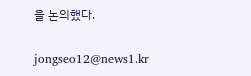을 논의했다.

jongseo12@news1.kr